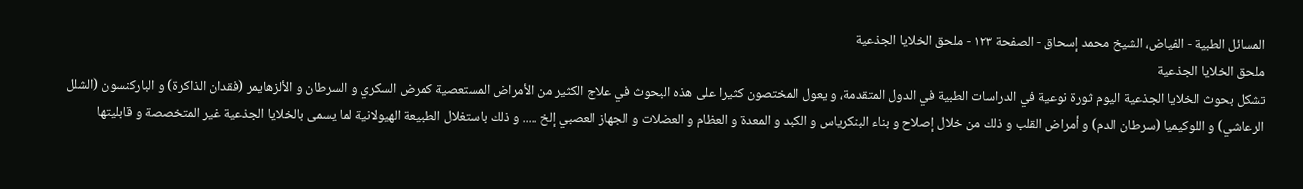المسائل الطبية - الفياض، الشيخ محمد إسحاق - الصفحة ١٢٣ - ملحق الخلايا الجذعية
ملحق الخلايا الجذعية
تشكل بحوث الخلايا الجذعية اليوم ثورة نوعية في الدراسات الطبية في الدول المتقدمة، و يعول المختصون كثيرا على هذه البحوث في علاج الكثير من الأمراض المستعصية كمرض السكري و السرطان و الألزهايمر (فقدان الذاكرة) و الباركنسون (الشلل الرعاشي) و اللوكيميا (سرطان الدم) و أمراض القلب و ذلك من خلال إصلاح و بناء البنكرياس و الكبد و المعدة و العظام و العضلات و الجهاز العصبي إلخ ..... و ذلك باستغلال الطبيعة الهيولانية لما يسمى بالخلايا الجذعية غير المتخصصة و قابليتها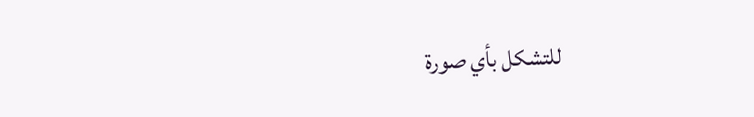للتشكل بأي صورة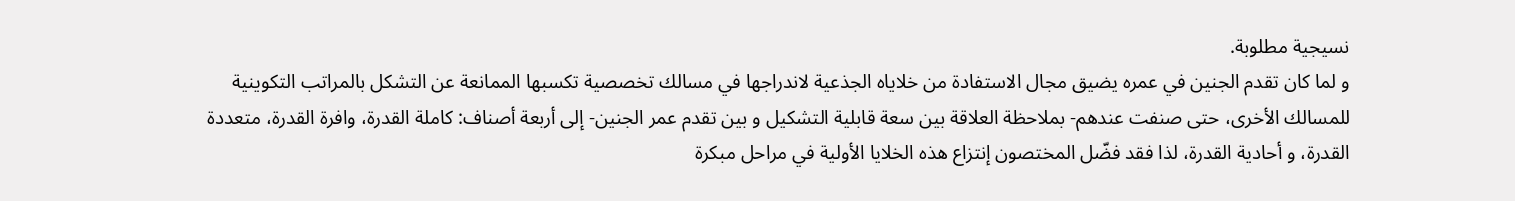نسيجية مطلوبة.
و لما كان تقدم الجنين في عمره يضيق مجال الاستفادة من خلاياه الجذعية لاندراجها في مسالك تخصصية تكسبها الممانعة عن التشكل بالمراتب التكوينية للمسالك الأخرى، حتى صنفت عندهم- بملاحظة العلاقة بين سعة قابلية التشكيل و بين تقدم عمر الجنين- إلى أربعة أصناف: كاملة القدرة، وافرة القدرة، متعددة القدرة، و أحادية القدرة، لذا فقد فضّل المختصون إنتزاع هذه الخلايا الأولية في مراحل مبكرة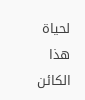لحياة هذا الكائن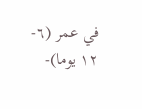في عمر (٦- ١٢ يوما)-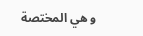و هي المختصة